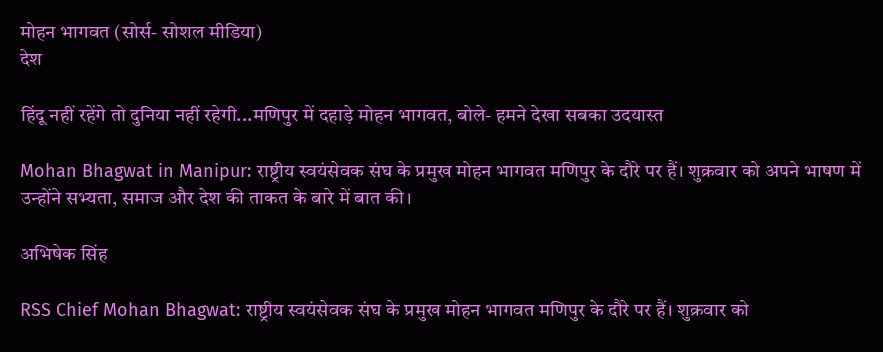मोहन भागवत (सोर्स- सोशल मीडिया)
देश

हिंदू नहीं रहेंगे तो दुनिया नहीं रहेगी...मणिपुर में दहाड़े मोहन भागवत, बोले- हमने देखा सबका उदयास्त

Mohan Bhagwat in Manipur: राष्ट्रीय स्वयंसेवक संघ के प्रमुख मोहन भागवत मणिपुर के दौरे पर हैं। शुक्रवार को अपने भाषण में उन्होंने सभ्यता, समाज और देश की ताकत के बारे में बात की।

अभिषेक सिंह

RSS Chief Mohan Bhagwat: राष्ट्रीय स्वयंसेवक संघ के प्रमुख मोहन भागवत मणिपुर के दौरे पर हैं। शुक्रवार को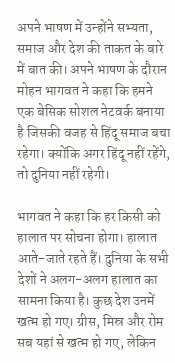अपने भाषण में उन्होंने सभ्यता, समाज और देश की ताकत के बारे में बात की। अपने भाषण के दौरान मोहन भागवत ने कहा कि हमने एक बेसिक सोशल नेटवर्क बनाया है जिसकी वजह से हिंदू समाज बचा रहेगा। क्योंकि अगर हिंदू नहीं रहेंगे, तो दुनिया नहीं रहेगी।

भागवत ने कहा कि हर किसी को हालात पर सोचना होगा। हालात आते-जाते रहते हैं। दुनिया के सभी देशों ने अलग-अलग हालात का सामना किया है। कुछ देश उनमें खत्म हो गए। ग्रीस, मिस्र और रोम सब यहां से खत्म हो गए, लेकिन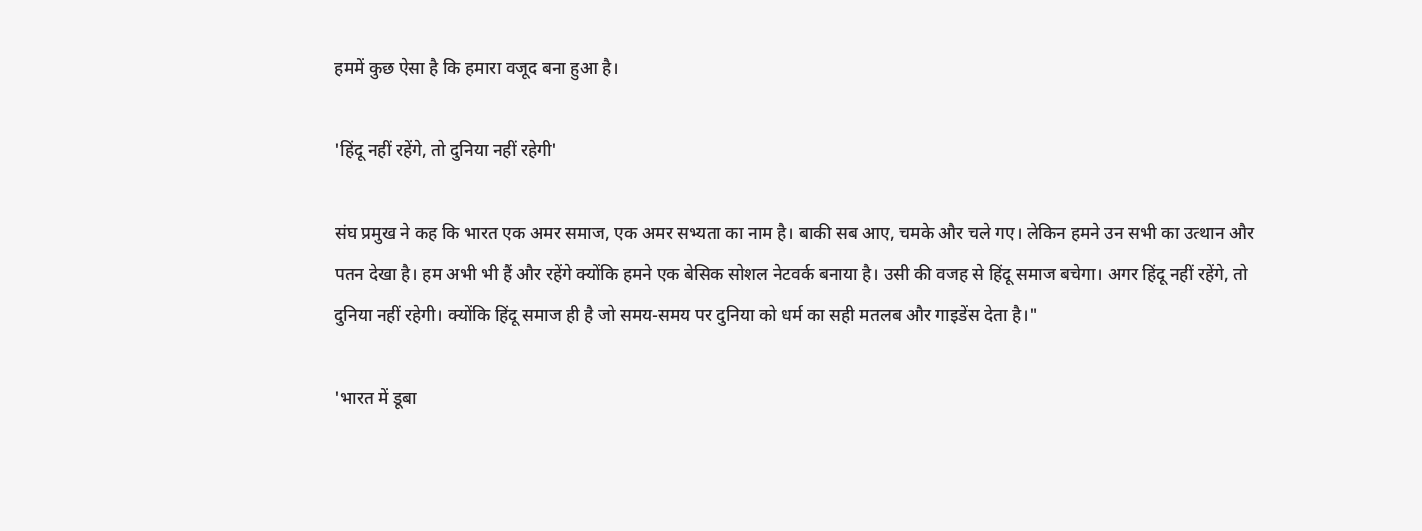हममें कुछ ऐसा है कि हमारा वजूद बना हुआ है।

'हिंदू नहीं रहेंगे, तो दुनिया नहीं रहेगी'

संघ प्रमुख ने कह कि भारत एक अमर समाज, एक अमर सभ्यता का नाम है। बाकी सब आए, चमके और चले गए। लेकिन हमने उन सभी का उत्थान और पतन देखा है। हम अभी भी हैं और रहेंगे क्योंकि हमने एक बेसिक सोशल नेटवर्क बनाया है। उसी की वजह से हिंदू समाज बचेगा। अगर हिंदू नहीं रहेंगे, तो दुनिया नहीं रहेगी। क्योंकि हिंदू समाज ही है जो समय-समय पर दुनिया को धर्म का सही मतलब और गाइडेंस देता है।"

'भारत में डूबा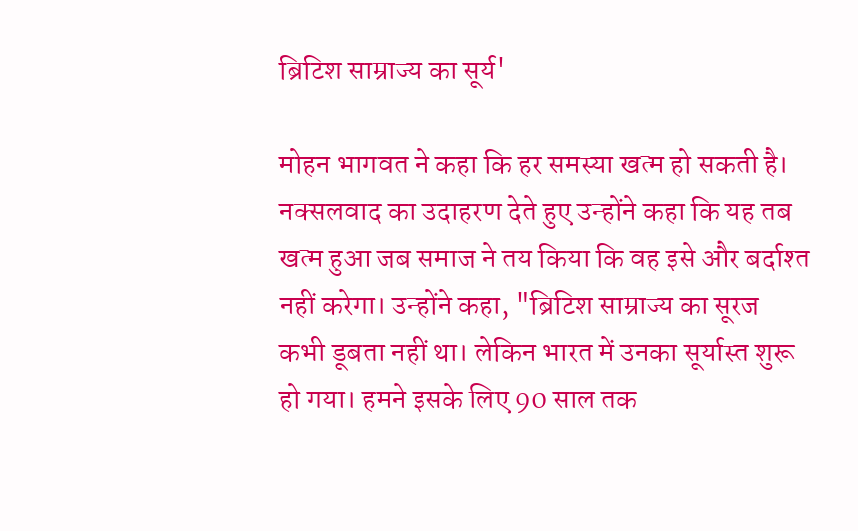ब्रिटिश साम्राज्य का सूर्य'

मोहन भागवत ने कहा कि हर समस्या खत्म हो सकती है। नक्सलवाद का उदाहरण देते हुए उन्होंने कहा कि यह तब खत्म हुआ जब समाज ने तय किया कि वह इसे और बर्दाश्त नहीं करेगा। उन्होंने कहा, "ब्रिटिश साम्राज्य का सूरज कभी डूबता नहीं था। लेकिन भारत में उनका सूर्यास्त शुरू हो गया। हमने इसके लिए 90 साल तक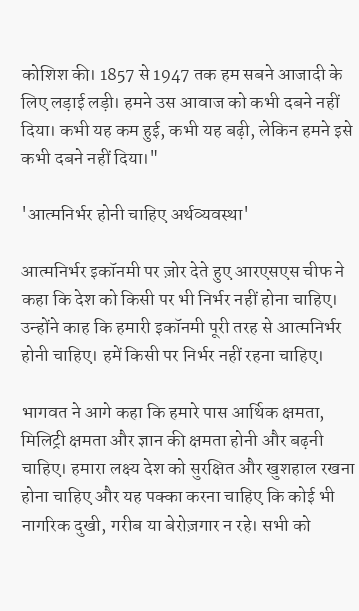कोशिश की। 1857 से 1947 तक हम सबने आजादी के लिए लड़ाई लड़ी। हमने उस आवाज को कभी दबने नहीं दिया। कभी यह कम हुई, कभी यह बढ़ी, लेकिन हमने इसे कभी दबने नहीं दिया।"

'आत्मनिर्भर होनी चाहिए अर्थव्यवस्था'

आत्मनिर्भर इकॉनमी पर ज़ोर देते हुए आरएसएस चीफ ने कहा कि देश को किसी पर भी निर्भर नहीं होना चाहिए। उन्होंने काह कि हमारी इकॉनमी पूरी तरह से आत्मनिर्भर होनी चाहिए। हमें किसी पर निर्भर नहीं रहना चाहिए।

भागवत ने आगे कहा कि हमारे पास आर्थिक क्षमता, मिलिट्री क्षमता और ज्ञान की क्षमता होनी और बढ़नी चाहिए। हमारा लक्ष्य देश को सुरक्षित और खुशहाल रखना होना चाहिए और यह पक्का करना चाहिए कि कोई भी नागरिक दुखी, गरीब या बेरोज़गार न रहे। सभी को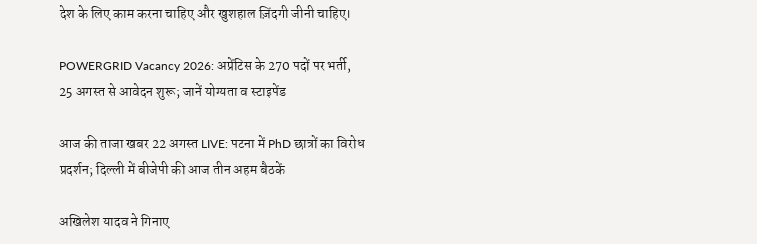देश के लिए काम करना चाहिए और खुशहाल ज़िंदगी जीनी चाहिए।

POWERGRID Vacancy 2026: अप्रेंटिस के 270 पदों पर भर्ती, 25 अगस्त से आवेदन शुरू; जानें योग्यता व स्टाइपेंड

आज की ताजा खबर 22 अगस्त LIVE: पटना में PhD छात्रों का विरोध प्रदर्शन; दिल्ली में बीजेपी की आज तीन अहम बैठकें

अखिलेश यादव ने गिनाए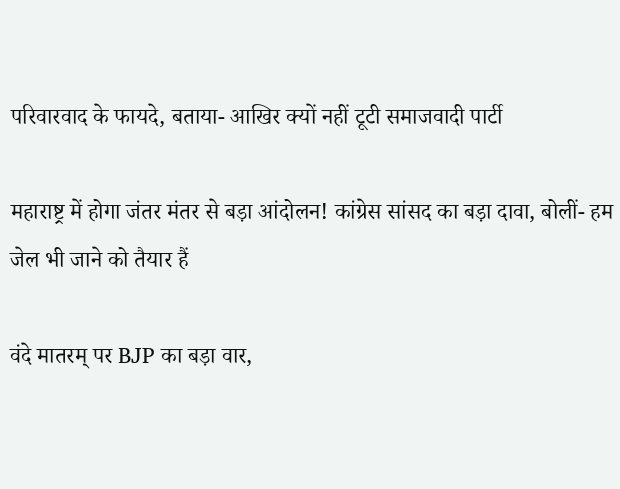परिवारवाद के फायदे, बताया- आखिर क्यों नहीं टूटी समाजवादी पार्टी

महाराष्ट्र में होगा जंतर मंतर से बड़ा आंदोलन! कांग्रेस सांसद का बड़ा दावा, बोलीं- हम जेल भी जाने को तैयार हैं

वंदे मातरम् पर BJP का बड़ा वार,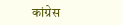कांग्रेस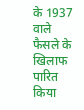के 1937 वाले फैसले के खिलाफ पारित किया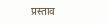प्रस्ताव